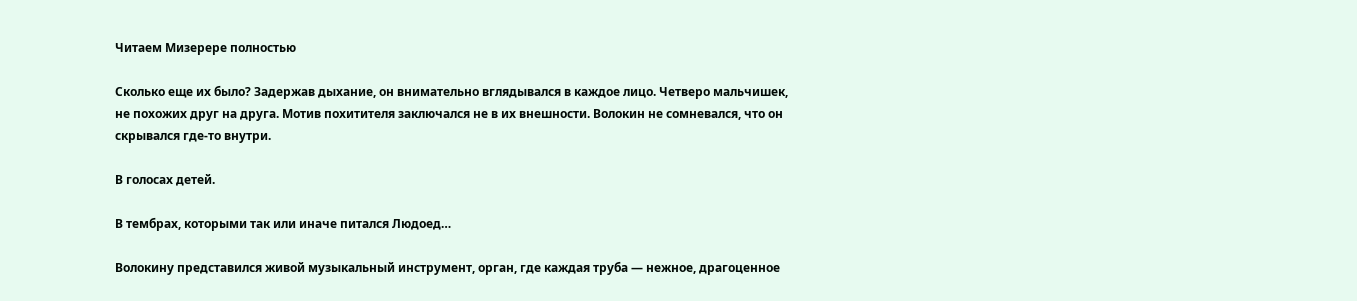Читаем Мизерере полностью

Сколько еще их было? Задержав дыхание, он внимательно вглядывался в каждое лицо. Четверо мальчишек, не похожих друг на друга. Мотив похитителя заключался не в их внешности. Волокин не сомневался, что он скрывался где-то внутри.

В голосах детей.

В тембрах, которыми так или иначе питался Людоед…

Волокину представился живой музыкальный инструмент, орган, где каждая труба — нежное, драгоценное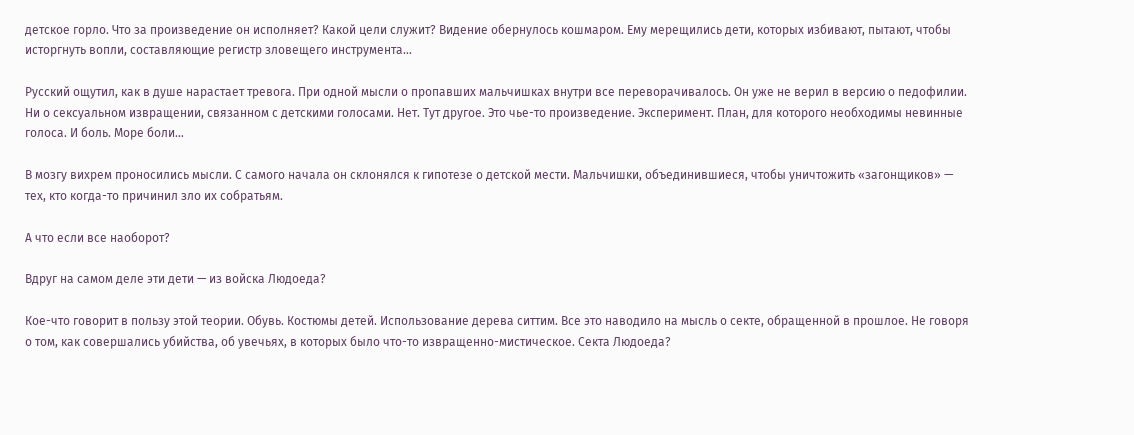детское горло. Что за произведение он исполняет? Какой цели служит? Видение обернулось кошмаром. Ему мерещились дети, которых избивают, пытают, чтобы исторгнуть вопли, составляющие регистр зловещего инструмента…

Русский ощутил, как в душе нарастает тревога. При одной мысли о пропавших мальчишках внутри все переворачивалось. Он уже не верил в версию о педофилии. Ни о сексуальном извращении, связанном с детскими голосами. Нет. Тут другое. Это чье-то произведение. Эксперимент. План, для которого необходимы невинные голоса. И боль. Море боли…

В мозгу вихрем проносились мысли. С самого начала он склонялся к гипотезе о детской мести. Мальчишки, объединившиеся, чтобы уничтожить «загонщиков» — тех, кто когда-то причинил зло их собратьям.

А что если все наоборот?

Вдруг на самом деле эти дети — из войска Людоеда?

Кое-что говорит в пользу этой теории. Обувь. Костюмы детей. Использование дерева ситтим. Все это наводило на мысль о секте, обращенной в прошлое. Не говоря о том, как совершались убийства, об увечьях, в которых было что-то извращенно-мистическое. Секта Людоеда?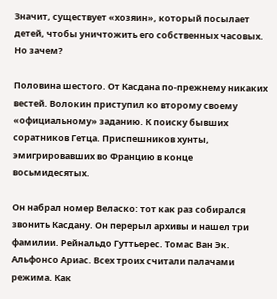Значит, существует «хозяин», который посылает детей, чтобы уничтожить его собственных часовых. Но зачем?

Половина шестого. От Касдана по-прежнему никаких вестей. Волокин приступил ко второму своему «официальному» заданию. К поиску бывших соратников Гетца. Приспешников хунты, эмигрировавших во Францию в конце восьмидесятых.

Он набрал номер Веласко: тот как раз собирался звонить Касдану. Он перерыл архивы и нашел три фамилии. Рейнальдо Гуттьерес. Томас Ван Эк. Альфонсо Ариас. Всех троих считали палачами режима. Как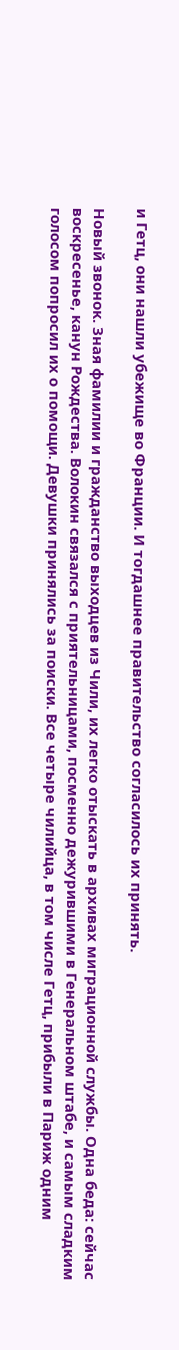и Гетц, они нашли убежище во Франции. И тогдашнее правительство согласилось их принять.

Новый звонок. Зная фамилии и гражданство выходцев из Чили, их легко отыскать в архивах миграционной службы. Одна беда: сейчас воскресенье, канун Рождества. Волокин связался с приятельницами, посменно дежурившими в Генеральном штабе, и самым сладким голосом попросил их о помощи. Девушки принялись за поиски. Все четыре чилийца, в том числе Гетц, прибыли в Париж одним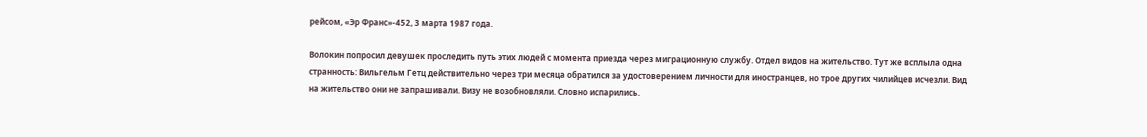рейсом, «Эр Франс»-452, 3 марта 1987 года.

Волокин попросил девушек проследить путь этих людей с момента приезда через миграционную службу. Отдел видов на жительство. Тут же всплыла одна странность: Вильгельм Гетц действительно через три месяца обратился за удостоверением личности для иностранцев, но трое других чилийцев исчезли. Вид на жительство они не запрашивали. Визу не возобновляли. Словно испарились.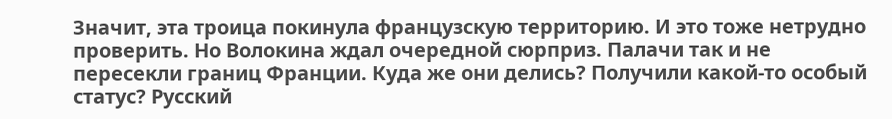Значит, эта троица покинула французскую территорию. И это тоже нетрудно проверить. Но Волокина ждал очередной сюрприз. Палачи так и не пересекли границ Франции. Куда же они делись? Получили какой-то особый статус? Русский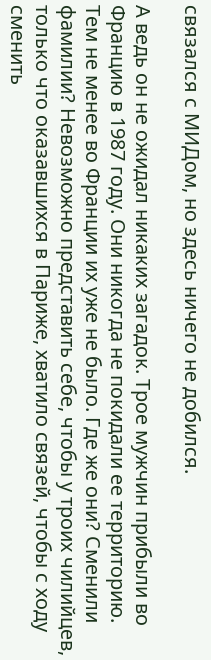связался с МИДом, но здесь ничего не добился.

А ведь он не ожидал никаких загадок. Трое мужчин прибыли во Францию в 1987 году. Они никогда не покидали ее территорию. Тем не менее во Франции их уже не было. Где же они? Сменили фамилии? Невозможно представить себе, чтобы у троих чилийцев, только что оказавшихся в Париже, хватило связей, чтобы с ходу сменить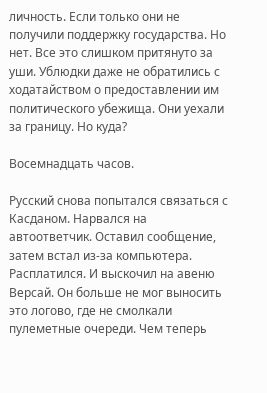личность. Если только они не получили поддержку государства. Но нет. Все это слишком притянуто за уши. Ублюдки даже не обратились с ходатайством о предоставлении им политического убежища. Они уехали за границу. Но куда?

Восемнадцать часов.

Русский снова попытался связаться с Касданом. Нарвался на автоответчик. Оставил сообщение, затем встал из-за компьютера. Расплатился. И выскочил на авеню Версай. Он больше не мог выносить это логово, где не смолкали пулеметные очереди. Чем теперь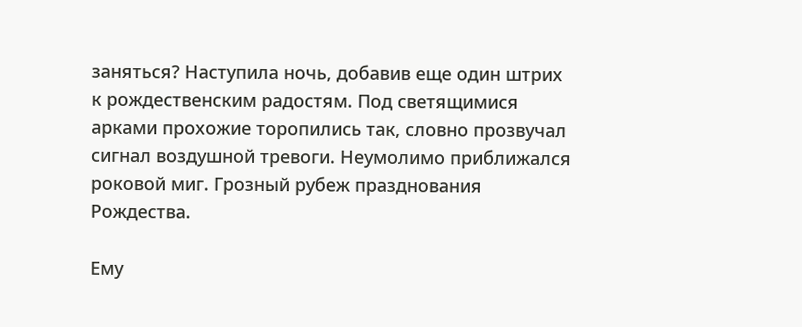заняться? Наступила ночь, добавив еще один штрих к рождественским радостям. Под светящимися арками прохожие торопились так, словно прозвучал сигнал воздушной тревоги. Неумолимо приближался роковой миг. Грозный рубеж празднования Рождества.

Ему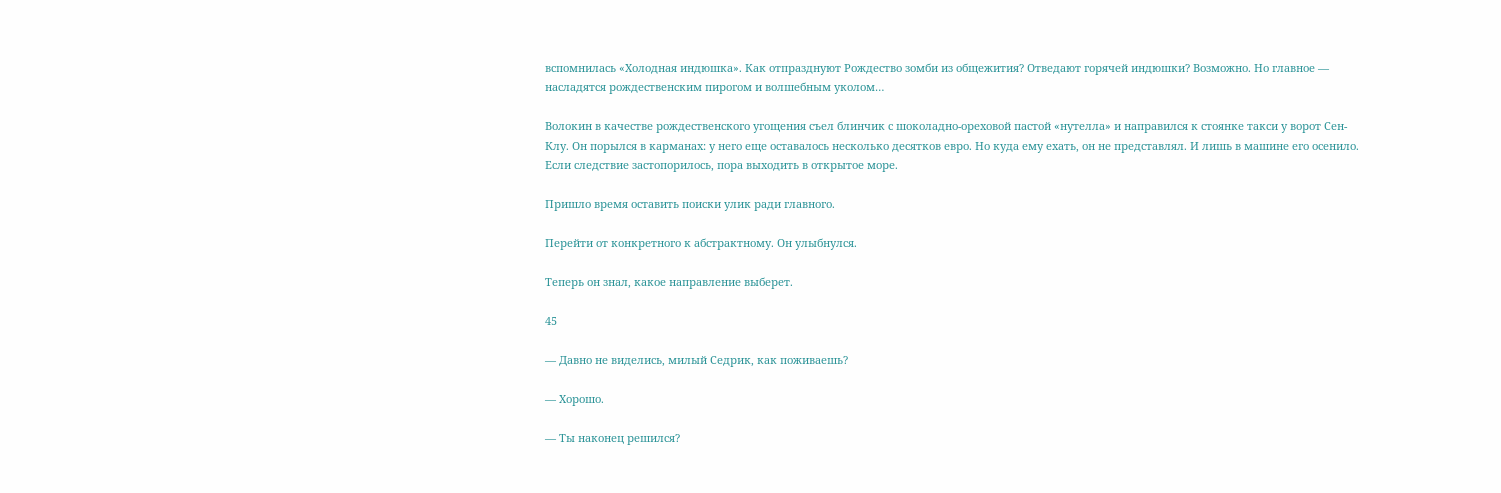вспомнилась «Холодная индюшка». Как отпразднуют Рождество зомби из общежития? Отведают горячей индюшки? Возможно. Но главное — насладятся рождественским пирогом и волшебным уколом…

Волокин в качестве рождественского угощения съел блинчик с шоколадно-ореховой пастой «нутелла» и направился к стоянке такси у ворот Сен-Клу. Он порылся в карманах: у него еще оставалось несколько десятков евро. Но куда ему ехать, он не представлял. И лишь в машине его осенило. Если следствие застопорилось, пора выходить в открытое море.

Пришло время оставить поиски улик ради главного.

Перейти от конкретного к абстрактному. Он улыбнулся.

Теперь он знал, какое направление выберет.

45

— Давно не виделись, милый Седрик, как поживаешь?

— Хорошо.

— Ты наконец решился?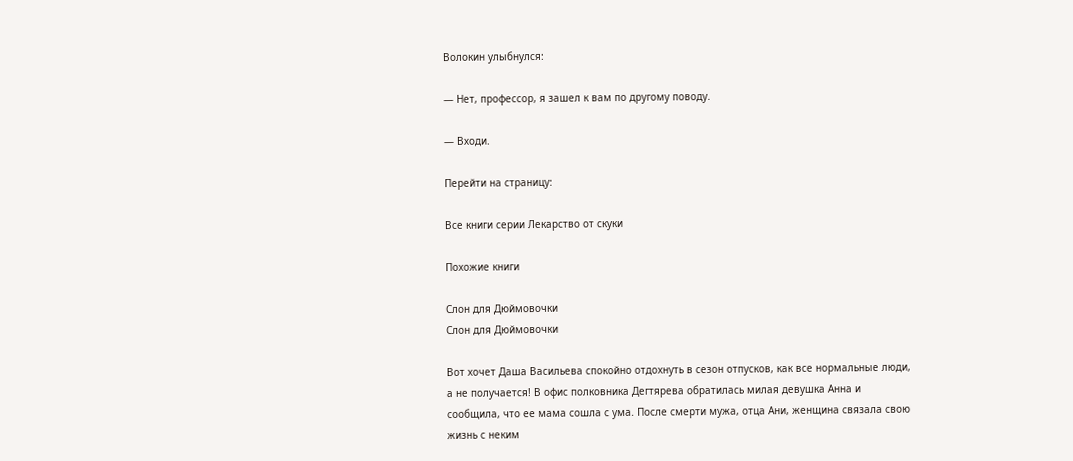Волокин улыбнулся:

— Нет, профессор, я зашел к вам по другому поводу.

— Входи.

Перейти на страницу:

Все книги серии Лекарство от скуки

Похожие книги

Слон для Дюймовочки
Слон для Дюймовочки

Вот хочет Даша Васильева спокойно отдохнуть в сезон отпусков, как все нормальные люди, а не получается! В офис полковника Дегтярева обратилась милая девушка Анна и сообщила, что ее мама сошла с ума. После смерти мужа, отца Ани, женщина связала свою жизнь с неким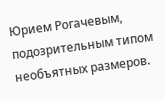Юрием Рогачевым, подозрительным типом необъятных размеров.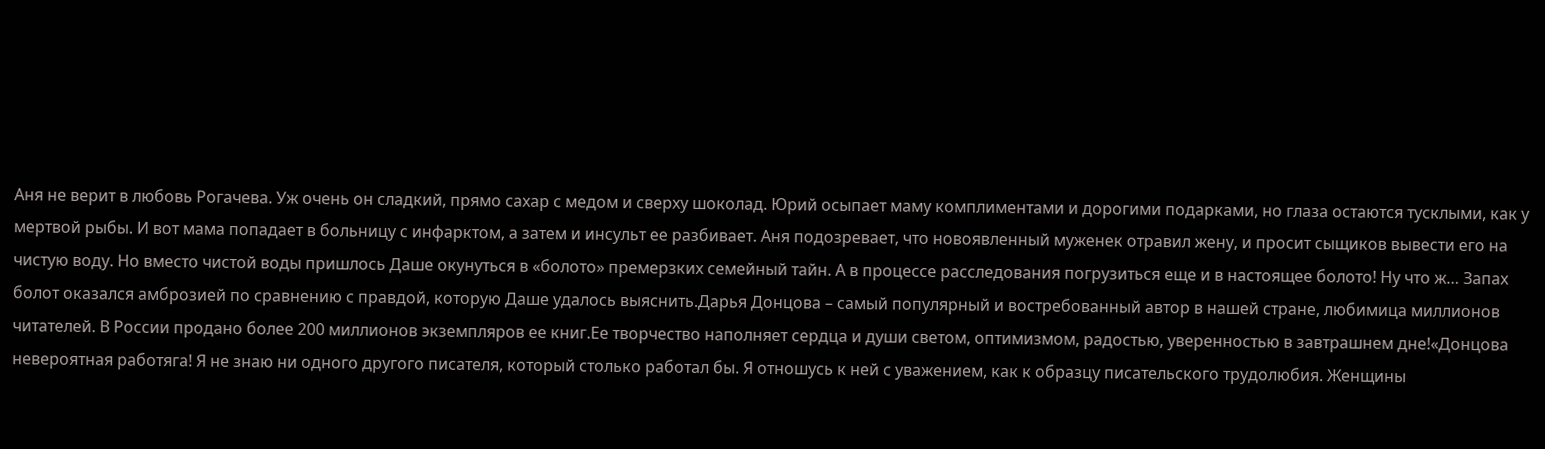Аня не верит в любовь Рогачева. Уж очень он сладкий, прямо сахар с медом и сверху шоколад. Юрий осыпает маму комплиментами и дорогими подарками, но глаза остаются тусклыми, как у мертвой рыбы. И вот мама попадает в больницу с инфарктом, а затем и инсульт ее разбивает. Аня подозревает, что новоявленный муженек отравил жену, и просит сыщиков вывести его на чистую воду. Но вместо чистой воды пришлось Даше окунуться в «болото» премерзких семейный тайн. А в процессе расследования погрузиться еще и в настоящее болото! Ну что ж… Запах болот оказался амброзией по сравнению с правдой, которую Даше удалось выяснить.Дарья Донцова – самый популярный и востребованный автор в нашей стране, любимица миллионов читателей. В России продано более 200 миллионов экземпляров ее книг.Ее творчество наполняет сердца и души светом, оптимизмом, радостью, уверенностью в завтрашнем дне!«Донцова невероятная работяга! Я не знаю ни одного другого писателя, который столько работал бы. Я отношусь к ней с уважением, как к образцу писательского трудолюбия. Женщины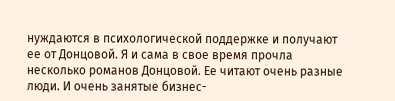нуждаются в психологической поддержке и получают ее от Донцовой. Я и сама в свое время прочла несколько романов Донцовой. Ее читают очень разные люди. И очень занятые бизнес-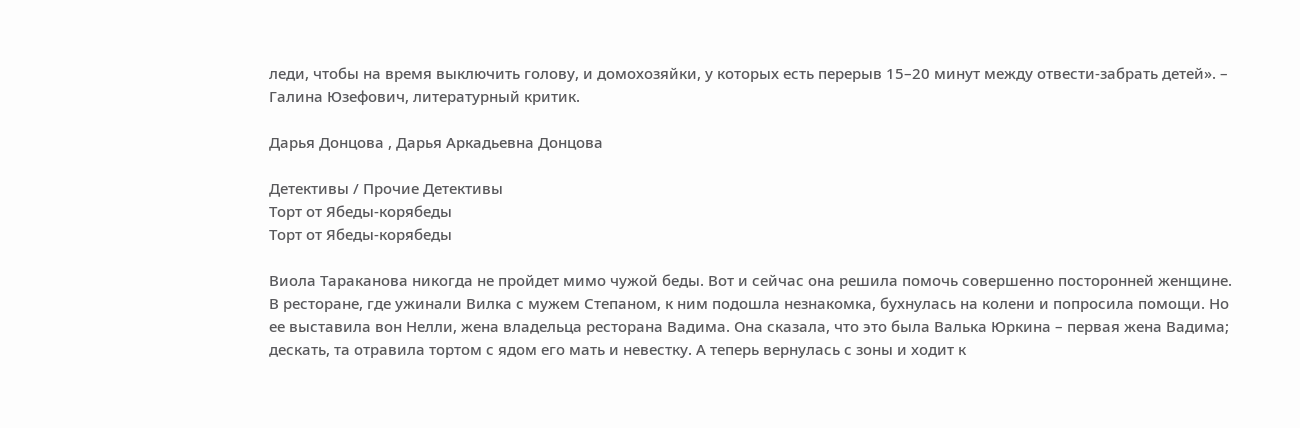леди, чтобы на время выключить голову, и домохозяйки, у которых есть перерыв 15–20 минут между отвести-забрать детей». – Галина Юзефович, литературный критик.

Дарья Донцова , Дарья Аркадьевна Донцова

Детективы / Прочие Детективы
Торт от Ябеды-корябеды
Торт от Ябеды-корябеды

Виола Тараканова никогда не пройдет мимо чужой беды. Вот и сейчас она решила помочь совершенно посторонней женщине. В ресторане, где ужинали Вилка с мужем Степаном, к ним подошла незнакомка, бухнулась на колени и попросила помощи. Но ее выставила вон Нелли, жена владельца ресторана Вадима. Она сказала, что это была Валька Юркина – первая жена Вадима; дескать, та отравила тортом с ядом его мать и невестку. А теперь вернулась с зоны и ходит к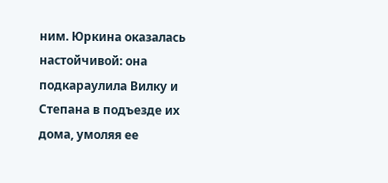ним. Юркина оказалась настойчивой: она подкараулила Вилку и Степана в подъезде их дома, умоляя ее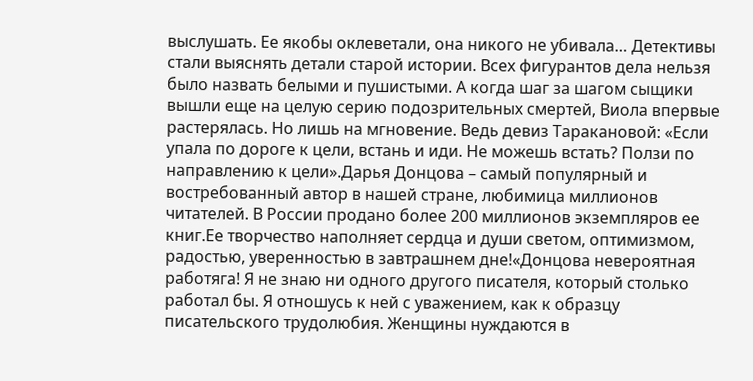выслушать. Ее якобы оклеветали, она никого не убивала… Детективы стали выяснять детали старой истории. Всех фигурантов дела нельзя было назвать белыми и пушистыми. А когда шаг за шагом сыщики вышли еще на целую серию подозрительных смертей, Виола впервые растерялась. Но лишь на мгновение. Ведь девиз Таракановой: «Если упала по дороге к цели, встань и иди. Не можешь встать? Ползи по направлению к цели».Дарья Донцова – самый популярный и востребованный автор в нашей стране, любимица миллионов читателей. В России продано более 200 миллионов экземпляров ее книг.Ее творчество наполняет сердца и души светом, оптимизмом, радостью, уверенностью в завтрашнем дне!«Донцова невероятная работяга! Я не знаю ни одного другого писателя, который столько работал бы. Я отношусь к ней с уважением, как к образцу писательского трудолюбия. Женщины нуждаются в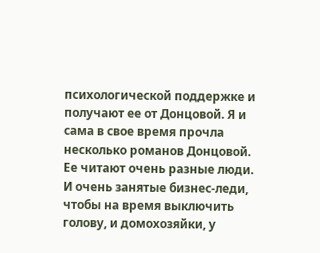психологической поддержке и получают ее от Донцовой. Я и сама в свое время прочла несколько романов Донцовой. Ее читают очень разные люди. И очень занятые бизнес-леди, чтобы на время выключить голову, и домохозяйки, у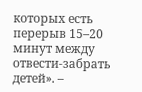которых есть перерыв 15–20 минут между отвести-забрать детей». –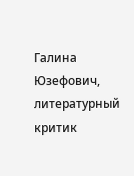Галина Юзефович, литературный критик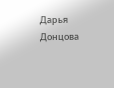Дарья Донцова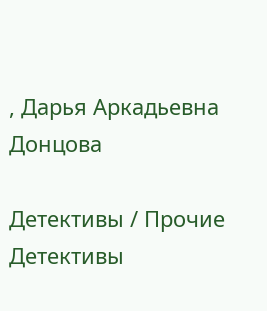, Дарья Аркадьевна Донцова

Детективы / Прочие Детективы